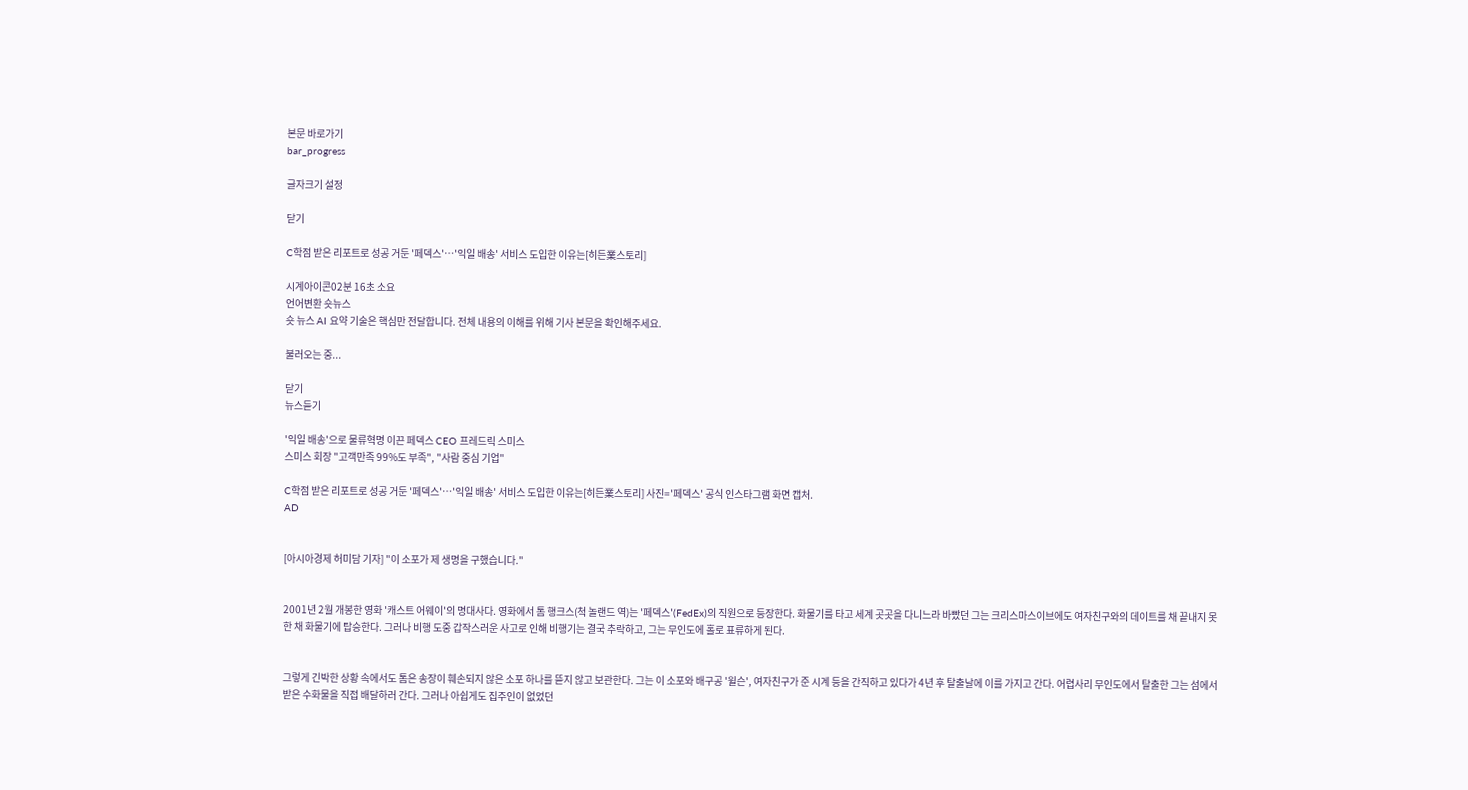본문 바로가기
bar_progress

글자크기 설정

닫기

C학점 받은 리포트로 성공 거둔 '페덱스'…'익일 배송' 서비스 도입한 이유는[히든業스토리]

시계아이콘02분 16초 소요
언어변환 숏뉴스
숏 뉴스 AI 요약 기술은 핵심만 전달합니다. 전체 내용의 이해를 위해 기사 본문을 확인해주세요.

불러오는 중...

닫기
뉴스듣기

'익일 배송'으로 물류혁명 이끈 페덱스 CEO 프레드릭 스미스
스미스 회장 "고객만족 99%도 부족", "사람 중심 기업"

C학점 받은 리포트로 성공 거둔 '페덱스'…'익일 배송' 서비스 도입한 이유는[히든業스토리] 사진='페덱스' 공식 인스타그램 화면 캡처.
AD


[아시아경제 허미담 기자] "이 소포가 제 생명을 구했습니다."


2001년 2월 개봉한 영화 '캐스트 어웨이'의 명대사다. 영화에서 톰 행크스(척 놀랜드 역)는 '페덱스'(FedEx)의 직원으로 등장한다. 화물기를 타고 세계 곳곳을 다니느라 바빴던 그는 크리스마스이브에도 여자친구와의 데이트를 채 끝내지 못한 채 화물기에 탑승한다. 그러나 비행 도중 갑작스러운 사고로 인해 비행기는 결국 추락하고, 그는 무인도에 홀로 표류하게 된다.


그렇게 긴박한 상황 속에서도 톰은 송장이 훼손되지 않은 소포 하나를 뜯지 않고 보관한다. 그는 이 소포와 배구공 '윌슨', 여자친구가 준 시계 등을 간직하고 있다가 4년 후 탈출날에 이를 가지고 간다. 어렵사리 무인도에서 탈출한 그는 섬에서 받은 수화물을 직접 배달하러 간다. 그러나 아쉽게도 집주인이 없었던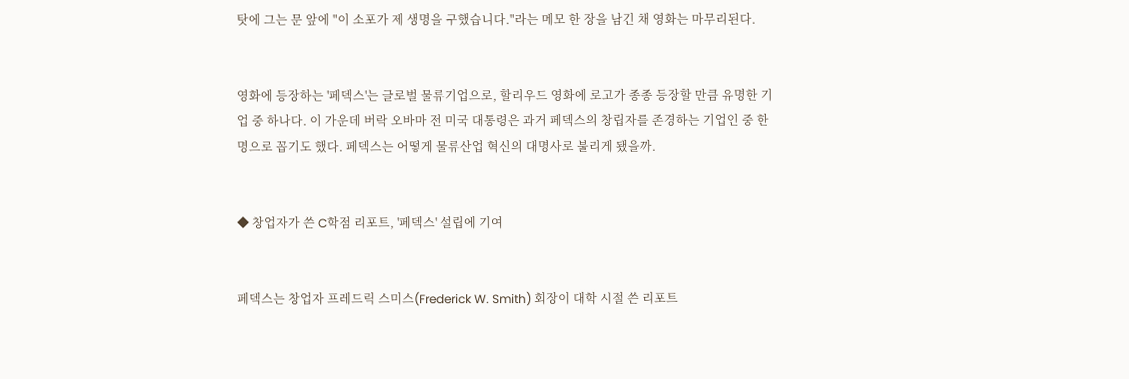탓에 그는 문 앞에 "이 소포가 제 생명을 구했습니다."라는 메모 한 장을 남긴 채 영화는 마무리된다.


영화에 등장하는 '페덱스'는 글로벌 물류기업으로, 할리우드 영화에 로고가 종종 등장할 만큼 유명한 기업 중 하나다. 이 가운데 버락 오바마 전 미국 대통령은 과거 페덱스의 창립자를 존경하는 기업인 중 한 명으로 꼽기도 했다. 페덱스는 어떻게 물류산업 혁신의 대명사로 불리게 됐을까.


◆ 창업자가 쓴 C학점 리포트, '페덱스' 설립에 기여


페덱스는 창업자 프레드릭 스미스(Frederick W. Smith) 회장이 대학 시절 쓴 리포트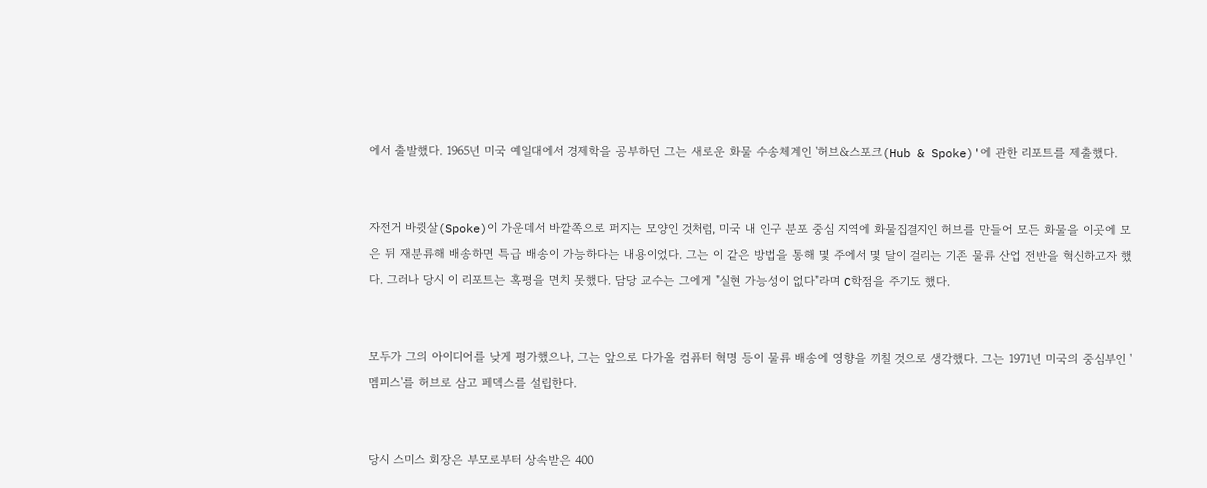에서 출발했다. 1965년 미국 예일대에서 경제학을 공부하던 그는 새로운 화물 수송체계인 '허브&스포크(Hub & Spoke)'에 관한 리포트를 제출했다.


자전거 바큇살(Spoke)이 가운데서 바깥쪽으로 퍼지는 모양인 것처럼, 미국 내 인구 분포 중심 지역에 화물집결지인 허브를 만들어 모든 화물을 이곳에 모은 뒤 재분류해 배송하면 특급 배송이 가능하다는 내용이었다. 그는 이 같은 방법을 통해 몇 주에서 몇 달이 걸리는 기존 물류 산업 전반을 혁신하고자 했다. 그러나 당시 이 리포트는 혹평을 면치 못했다. 담당 교수는 그에게 "실현 가능성이 없다"라며 C학점을 주기도 했다.


모두가 그의 아이디어를 낮게 평가했으나, 그는 앞으로 다가올 컴퓨터 혁명 등이 물류 배송에 영향을 끼칠 것으로 생각했다. 그는 1971년 미국의 중심부인 '멤피스'를 허브로 삼고 페덱스를 설립한다.


당시 스미스 회장은 부모로부터 상속받은 400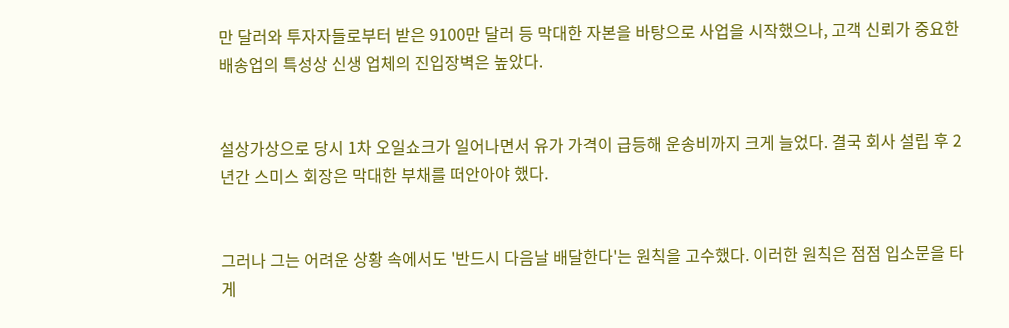만 달러와 투자자들로부터 받은 9100만 달러 등 막대한 자본을 바탕으로 사업을 시작했으나, 고객 신뢰가 중요한 배송업의 특성상 신생 업체의 진입장벽은 높았다.


설상가상으로 당시 1차 오일쇼크가 일어나면서 유가 가격이 급등해 운송비까지 크게 늘었다. 결국 회사 설립 후 2년간 스미스 회장은 막대한 부채를 떠안아야 했다.


그러나 그는 어려운 상황 속에서도 '반드시 다음날 배달한다'는 원칙을 고수했다. 이러한 원칙은 점점 입소문을 타게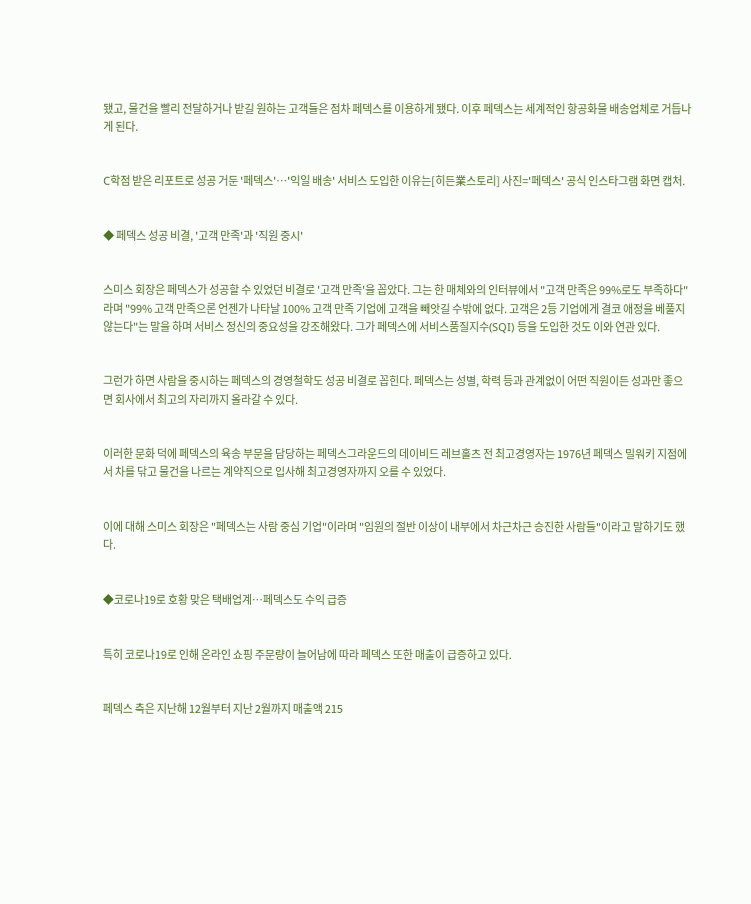됐고, 물건을 빨리 전달하거나 받길 원하는 고객들은 점차 페덱스를 이용하게 됐다. 이후 페덱스는 세계적인 항공화물 배송업체로 거듭나게 된다.


C학점 받은 리포트로 성공 거둔 '페덱스'…'익일 배송' 서비스 도입한 이유는[히든業스토리] 사진='페덱스' 공식 인스타그램 화면 캡처.


◆ 페덱스 성공 비결, '고객 만족'과 '직원 중시'


스미스 회장은 페덱스가 성공할 수 있었던 비결로 '고객 만족'을 꼽았다. 그는 한 매체와의 인터뷰에서 "고객 만족은 99%로도 부족하다"라며 "99% 고객 만족으론 언젠가 나타날 100% 고객 만족 기업에 고객을 빼앗길 수밖에 없다. 고객은 2등 기업에게 결코 애정을 베풀지 않는다"는 말을 하며 서비스 정신의 중요성을 강조해왔다. 그가 페덱스에 서비스품질지수(SQI) 등을 도입한 것도 이와 연관 있다.


그런가 하면 사람을 중시하는 페덱스의 경영철학도 성공 비결로 꼽힌다. 페덱스는 성별, 학력 등과 관계없이 어떤 직원이든 성과만 좋으면 회사에서 최고의 자리까지 올라갈 수 있다.


이러한 문화 덕에 페덱스의 육송 부문을 담당하는 페덱스그라운드의 데이비드 레브홀츠 전 최고경영자는 1976년 페덱스 밀워키 지점에서 차를 닦고 물건을 나르는 계약직으로 입사해 최고경영자까지 오를 수 있었다.


이에 대해 스미스 회장은 "페덱스는 사람 중심 기업"이라며 "임원의 절반 이상이 내부에서 차근차근 승진한 사람들"이라고 말하기도 했다.


◆코로나19로 호황 맞은 택배업계…페덱스도 수익 급증


특히 코로나19로 인해 온라인 쇼핑 주문량이 늘어남에 따라 페덱스 또한 매출이 급증하고 있다.


페덱스 측은 지난해 12월부터 지난 2월까지 매출액 215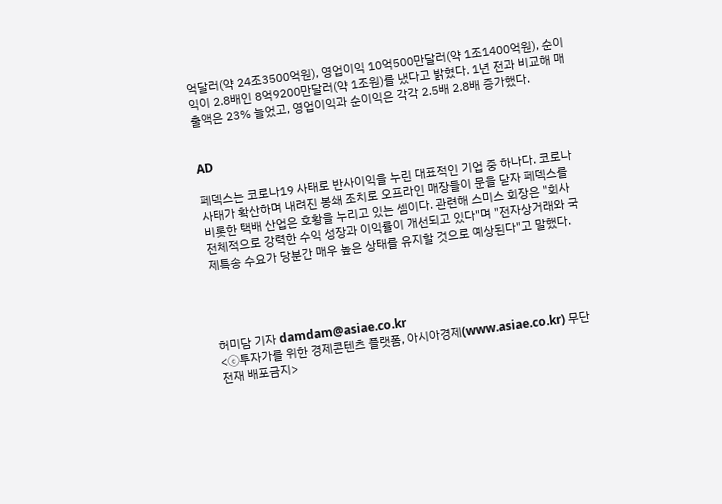억달러(약 24조3500억원), 영업이익 10억500만달러(약 1조1400억원), 순이익이 2.8배인 8억9200만달러(약 1조원)를 냈다고 밝혔다. 1년 전과 비교해 매출액은 23% 늘었고, 영업이익과 순이익은 각각 2.5배 2.8배 증가했다.


AD

페덱스는 코로나19 사태로 반사이익을 누린 대표적인 기업 중 하나다. 코로나 사태가 확산하며 내려진 봉쇄 조치로 오프라인 매장들이 문을 닫자 페덱스를 비롯한 택배 산업은 호황을 누리고 있는 셈이다. 관련해 스미스 회장은 "회사 전체적으로 강력한 수익 성장과 이익률이 개선되고 있다"며 "전자상거래와 국제특송 수요가 당분간 매우 높은 상태를 유지할 것으로 예상된다"고 말했다.




허미담 기자 damdam@asiae.co.kr
<ⓒ투자가를 위한 경제콘텐츠 플랫폼, 아시아경제(www.asiae.co.kr) 무단전재 배포금지>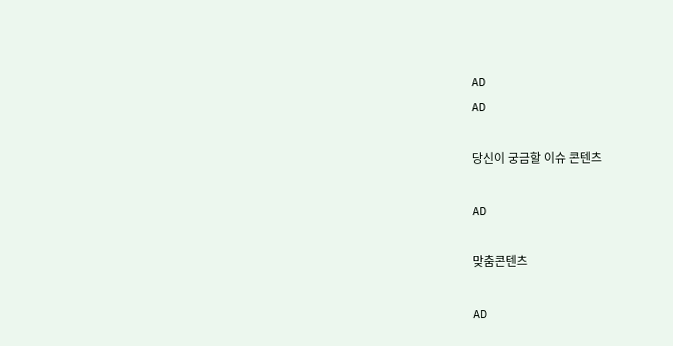AD
AD

당신이 궁금할 이슈 콘텐츠

AD

맞춤콘텐츠

AD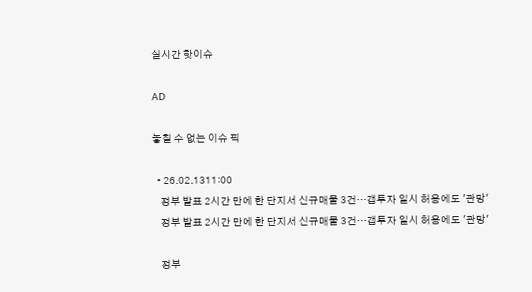실시간 핫이슈

AD

놓칠 수 없는 이슈 픽

  • 26.02.1311:00
    정부 발표 2시간 만에 한 단지서 신규매물 3건…갭투자 일시 허용에도 '관망'
    정부 발표 2시간 만에 한 단지서 신규매물 3건…갭투자 일시 허용에도 '관망'

    정부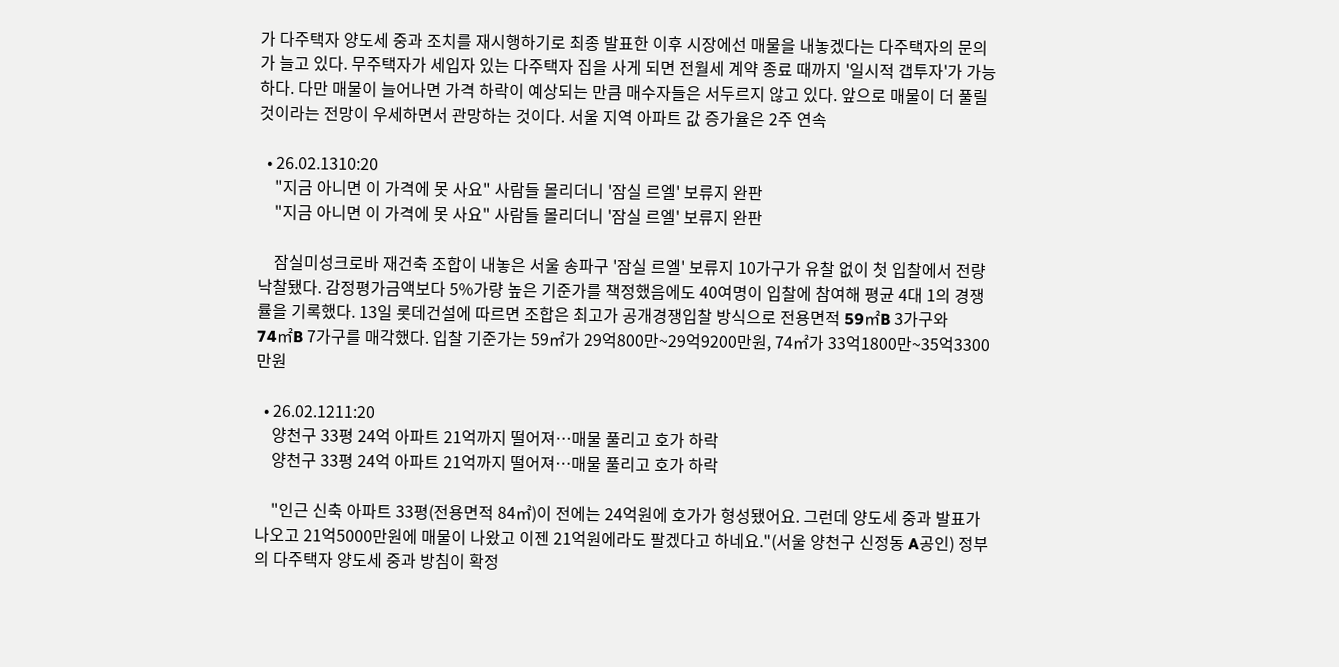가 다주택자 양도세 중과 조치를 재시행하기로 최종 발표한 이후 시장에선 매물을 내놓겠다는 다주택자의 문의가 늘고 있다. 무주택자가 세입자 있는 다주택자 집을 사게 되면 전월세 계약 종료 때까지 '일시적 갭투자'가 가능하다. 다만 매물이 늘어나면 가격 하락이 예상되는 만큼 매수자들은 서두르지 않고 있다. 앞으로 매물이 더 풀릴 것이라는 전망이 우세하면서 관망하는 것이다. 서울 지역 아파트 값 증가율은 2주 연속

  • 26.02.1310:20
    "지금 아니면 이 가격에 못 사요" 사람들 몰리더니 '잠실 르엘' 보류지 완판
    "지금 아니면 이 가격에 못 사요" 사람들 몰리더니 '잠실 르엘' 보류지 완판

    잠실미성크로바 재건축 조합이 내놓은 서울 송파구 '잠실 르엘' 보류지 10가구가 유찰 없이 첫 입찰에서 전량 낙찰됐다. 감정평가금액보다 5%가량 높은 기준가를 책정했음에도 40여명이 입찰에 참여해 평균 4대 1의 경쟁률을 기록했다. 13일 롯데건설에 따르면 조합은 최고가 공개경쟁입찰 방식으로 전용면적 59㎡B 3가구와 74㎡B 7가구를 매각했다. 입찰 기준가는 59㎡가 29억800만~29억9200만원, 74㎡가 33억1800만~35억3300만원

  • 26.02.1211:20
    양천구 33평 24억 아파트 21억까지 떨어져…매물 풀리고 호가 하락
    양천구 33평 24억 아파트 21억까지 떨어져…매물 풀리고 호가 하락

    "인근 신축 아파트 33평(전용면적 84㎡)이 전에는 24억원에 호가가 형성됐어요. 그런데 양도세 중과 발표가 나오고 21억5000만원에 매물이 나왔고 이젠 21억원에라도 팔겠다고 하네요."(서울 양천구 신정동 A공인) 정부의 다주택자 양도세 중과 방침이 확정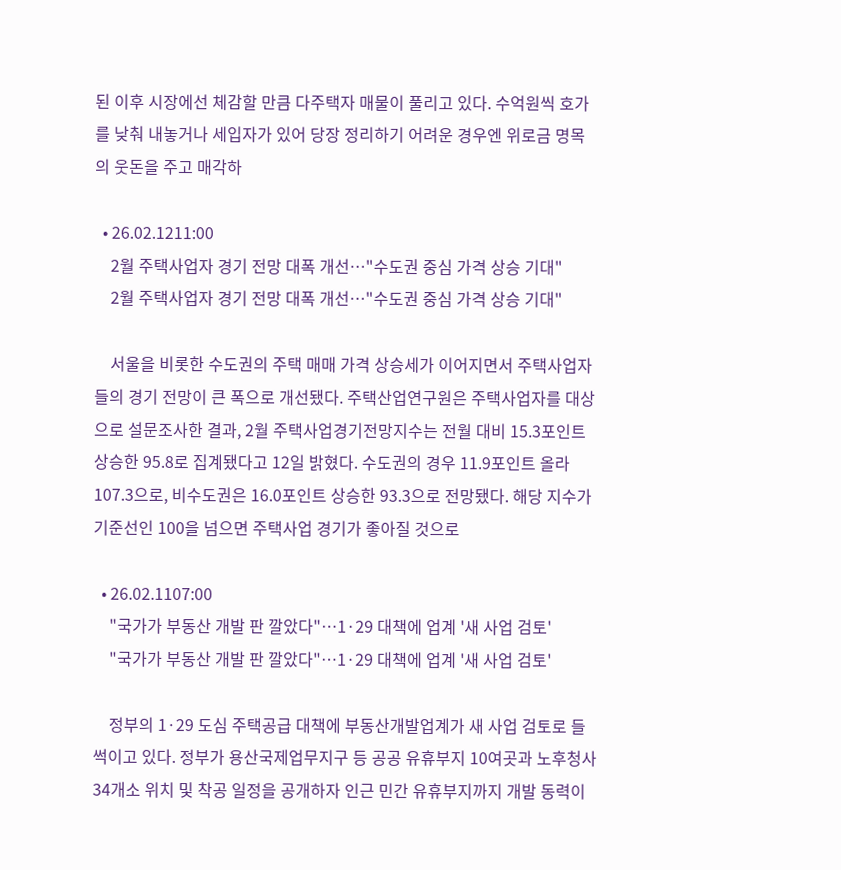된 이후 시장에선 체감할 만큼 다주택자 매물이 풀리고 있다. 수억원씩 호가를 낮춰 내놓거나 세입자가 있어 당장 정리하기 어려운 경우엔 위로금 명목의 웃돈을 주고 매각하

  • 26.02.1211:00
    2월 주택사업자 경기 전망 대폭 개선…"수도권 중심 가격 상승 기대"
    2월 주택사업자 경기 전망 대폭 개선…"수도권 중심 가격 상승 기대"

    서울을 비롯한 수도권의 주택 매매 가격 상승세가 이어지면서 주택사업자들의 경기 전망이 큰 폭으로 개선됐다. 주택산업연구원은 주택사업자를 대상으로 설문조사한 결과, 2월 주택사업경기전망지수는 전월 대비 15.3포인트 상승한 95.8로 집계됐다고 12일 밝혔다. 수도권의 경우 11.9포인트 올라 107.3으로, 비수도권은 16.0포인트 상승한 93.3으로 전망됐다. 해당 지수가 기준선인 100을 넘으면 주택사업 경기가 좋아질 것으로

  • 26.02.1107:00
    "국가가 부동산 개발 판 깔았다"…1·29 대책에 업계 '새 사업 검토'
    "국가가 부동산 개발 판 깔았다"…1·29 대책에 업계 '새 사업 검토'

    정부의 1·29 도심 주택공급 대책에 부동산개발업계가 새 사업 검토로 들썩이고 있다. 정부가 용산국제업무지구 등 공공 유휴부지 10여곳과 노후청사 34개소 위치 및 착공 일정을 공개하자 인근 민간 유휴부지까지 개발 동력이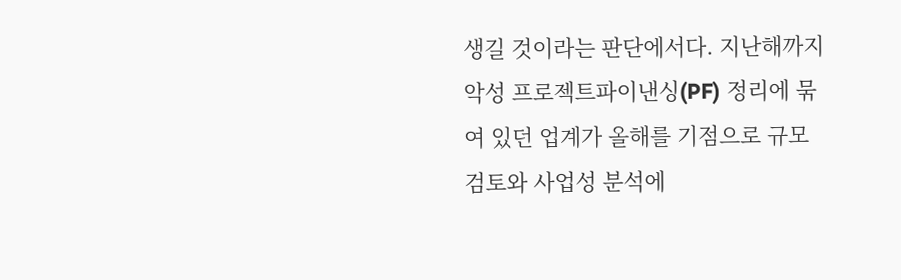생길 것이라는 판단에서다. 지난해까지 악성 프로젝트파이낸싱(PF) 정리에 묶여 있던 업계가 올해를 기점으로 규모 검토와 사업성 분석에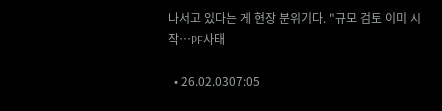나서고 있다는 게 현장 분위기다. "규모 검토 이미 시작…PF사태

  • 26.02.0307:05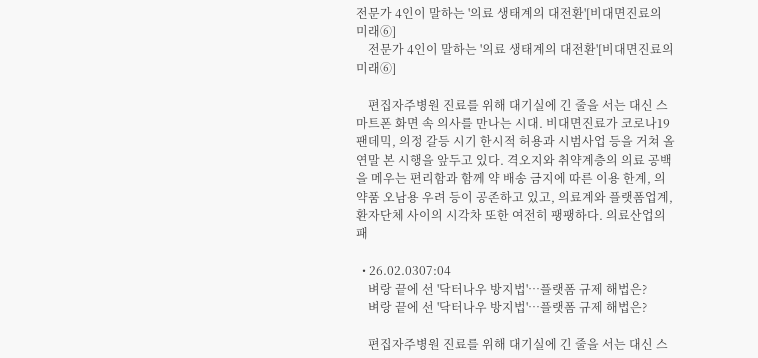전문가 4인이 말하는 '의료 생태계의 대전환'[비대면진료의 미래⑥]
    전문가 4인이 말하는 '의료 생태계의 대전환'[비대면진료의 미래⑥]

    편집자주병원 진료를 위해 대기실에 긴 줄을 서는 대신 스마트폰 화면 속 의사를 만나는 시대. 비대면진료가 코로나19 팬데믹, 의정 갈등 시기 한시적 허용과 시범사업 등을 거쳐 올 연말 본 시행을 앞두고 있다. 격오지와 취약계층의 의료 공백을 메우는 편리함과 함께 약 배송 금지에 따른 이용 한계, 의약품 오남용 우려 등이 공존하고 있고, 의료계와 플랫폼업계, 환자단체 사이의 시각차 또한 여전히 팽팽하다. 의료산업의 패

  • 26.02.0307:04
    벼랑 끝에 선 '닥터나우 방지법'…플랫폼 규제 해법은?
    벼랑 끝에 선 '닥터나우 방지법'…플랫폼 규제 해법은?

    편집자주병원 진료를 위해 대기실에 긴 줄을 서는 대신 스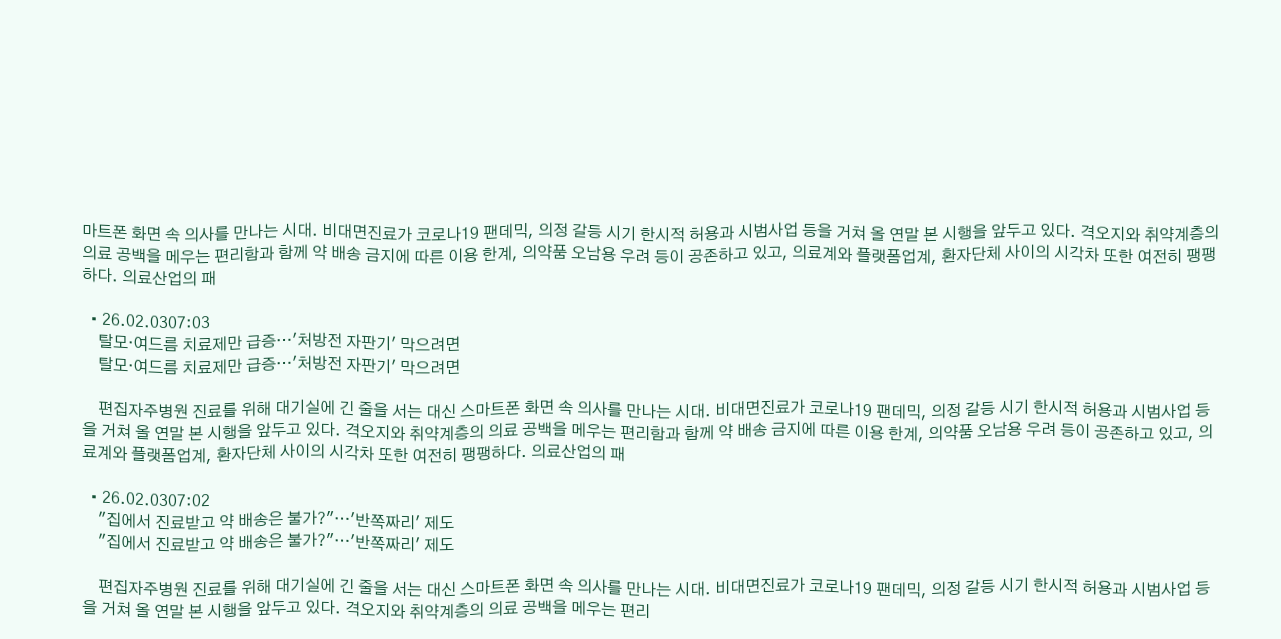마트폰 화면 속 의사를 만나는 시대. 비대면진료가 코로나19 팬데믹, 의정 갈등 시기 한시적 허용과 시범사업 등을 거쳐 올 연말 본 시행을 앞두고 있다. 격오지와 취약계층의 의료 공백을 메우는 편리함과 함께 약 배송 금지에 따른 이용 한계, 의약품 오남용 우려 등이 공존하고 있고, 의료계와 플랫폼업계, 환자단체 사이의 시각차 또한 여전히 팽팽하다. 의료산업의 패

  • 26.02.0307:03
    탈모·여드름 치료제만 급증…'처방전 자판기' 막으려면
    탈모·여드름 치료제만 급증…'처방전 자판기' 막으려면

    편집자주병원 진료를 위해 대기실에 긴 줄을 서는 대신 스마트폰 화면 속 의사를 만나는 시대. 비대면진료가 코로나19 팬데믹, 의정 갈등 시기 한시적 허용과 시범사업 등을 거쳐 올 연말 본 시행을 앞두고 있다. 격오지와 취약계층의 의료 공백을 메우는 편리함과 함께 약 배송 금지에 따른 이용 한계, 의약품 오남용 우려 등이 공존하고 있고, 의료계와 플랫폼업계, 환자단체 사이의 시각차 또한 여전히 팽팽하다. 의료산업의 패

  • 26.02.0307:02
    "집에서 진료받고 약 배송은 불가?"…'반쪽짜리' 제도
    "집에서 진료받고 약 배송은 불가?"…'반쪽짜리' 제도

    편집자주병원 진료를 위해 대기실에 긴 줄을 서는 대신 스마트폰 화면 속 의사를 만나는 시대. 비대면진료가 코로나19 팬데믹, 의정 갈등 시기 한시적 허용과 시범사업 등을 거쳐 올 연말 본 시행을 앞두고 있다. 격오지와 취약계층의 의료 공백을 메우는 편리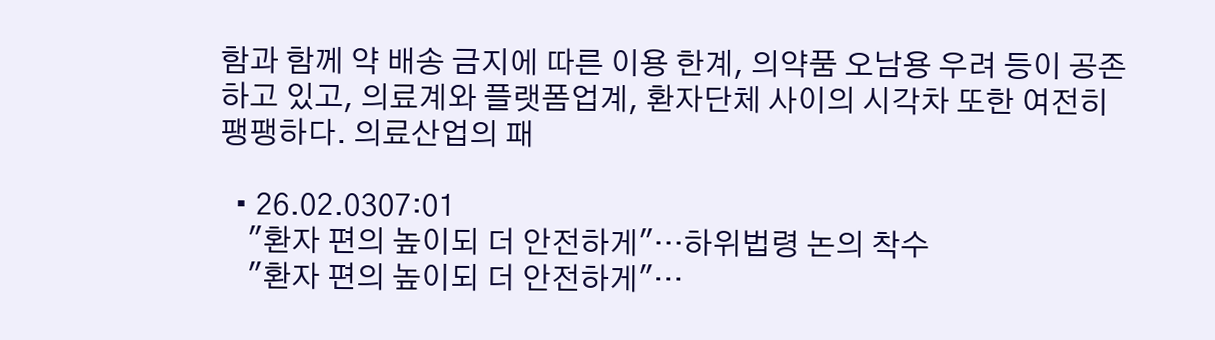함과 함께 약 배송 금지에 따른 이용 한계, 의약품 오남용 우려 등이 공존하고 있고, 의료계와 플랫폼업계, 환자단체 사이의 시각차 또한 여전히 팽팽하다. 의료산업의 패

  • 26.02.0307:01
    "환자 편의 높이되 더 안전하게"…하위법령 논의 착수
    "환자 편의 높이되 더 안전하게"…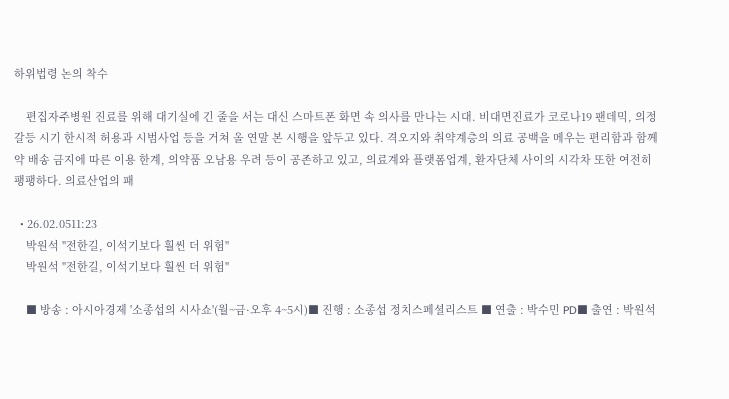하위법령 논의 착수

    편집자주병원 진료를 위해 대기실에 긴 줄을 서는 대신 스마트폰 화면 속 의사를 만나는 시대. 비대면진료가 코로나19 팬데믹, 의정 갈등 시기 한시적 허용과 시범사업 등을 거쳐 올 연말 본 시행을 앞두고 있다. 격오지와 취약계층의 의료 공백을 메우는 편리함과 함께 약 배송 금지에 따른 이용 한계, 의약품 오남용 우려 등이 공존하고 있고, 의료계와 플랫폼업계, 환자단체 사이의 시각차 또한 여전히 팽팽하다. 의료산업의 패

  • 26.02.0511:23
    박원석 "전한길, 이석기보다 훨씬 더 위험"
    박원석 "전한길, 이석기보다 훨씬 더 위험"

    ■ 방송 : 아시아경제 '소종섭의 시사쇼'(월~금·오후 4~5시)■ 진행 : 소종섭 정치스페셜리스트 ■ 연출 : 박수민 PD■ 출연 : 박원석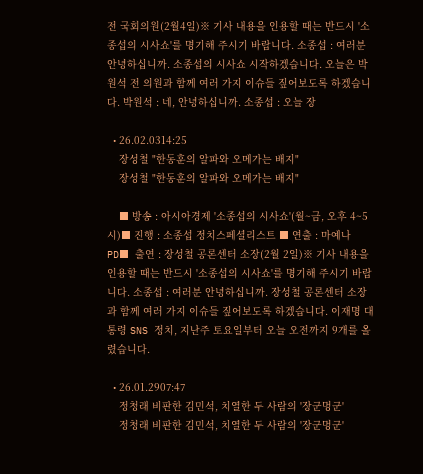전 국회의원(2월4일)※ 기사 내용을 인용할 때는 반드시 '소종섭의 시사쇼'를 명기해 주시기 바랍니다. 소종섭 : 여러분 안녕하십니까. 소종섭의 시사쇼 시작하겠습니다. 오늘은 박원석 전 의원과 함께 여러 가지 이슈들 짚어보도록 하겠습니다. 박원석 : 네, 안녕하십니까. 소종섭 : 오늘 장

  • 26.02.0314:25
    장성철 "한동훈의 알파와 오메가는 배지"
    장성철 "한동훈의 알파와 오메가는 배지"

    ■ 방송 : 아시아경제 '소종섭의 시사쇼'(월~금, 오후 4~5시)■ 진행 : 소종섭 정치스페셜리스트 ■ 연출 : 마예나 PD■ 출연 : 장성철 공론센터 소장(2월 2일)※ 기사 내용을 인용할 때는 반드시 '소종섭의 시사쇼'를 명기해 주시기 바랍니다. 소종섭 : 여러분 안녕하십니까. 장성철 공론센터 소장과 함께 여러 가지 이슈들 짚어보도록 하겠습니다. 이재명 대통령 SNS 정치, 지난주 토요일부터 오늘 오전까지 9개를 올렸습니다.

  • 26.01.2907:47
    정청래 비판한 김민석, 치열한 두 사람의 '장군멍군'
    정청래 비판한 김민석, 치열한 두 사람의 '장군멍군'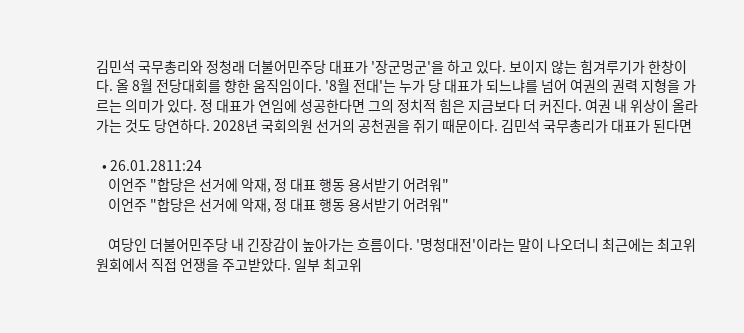김민석 국무총리와 정청래 더불어민주당 대표가 '장군멍군'을 하고 있다. 보이지 않는 힘겨루기가 한창이다. 올 8월 전당대회를 향한 움직임이다. '8월 전대'는 누가 당 대표가 되느냐를 넘어 여권의 권력 지형을 가르는 의미가 있다. 정 대표가 연임에 성공한다면 그의 정치적 힘은 지금보다 더 커진다. 여권 내 위상이 올라가는 것도 당연하다. 2028년 국회의원 선거의 공천권을 쥐기 때문이다. 김민석 국무총리가 대표가 된다면

  • 26.01.2811:24
    이언주 "합당은 선거에 악재, 정 대표 행동 용서받기 어려워"
    이언주 "합당은 선거에 악재, 정 대표 행동 용서받기 어려워"

    여당인 더불어민주당 내 긴장감이 높아가는 흐름이다. '명청대전'이라는 말이 나오더니 최근에는 최고위원회에서 직접 언쟁을 주고받았다. 일부 최고위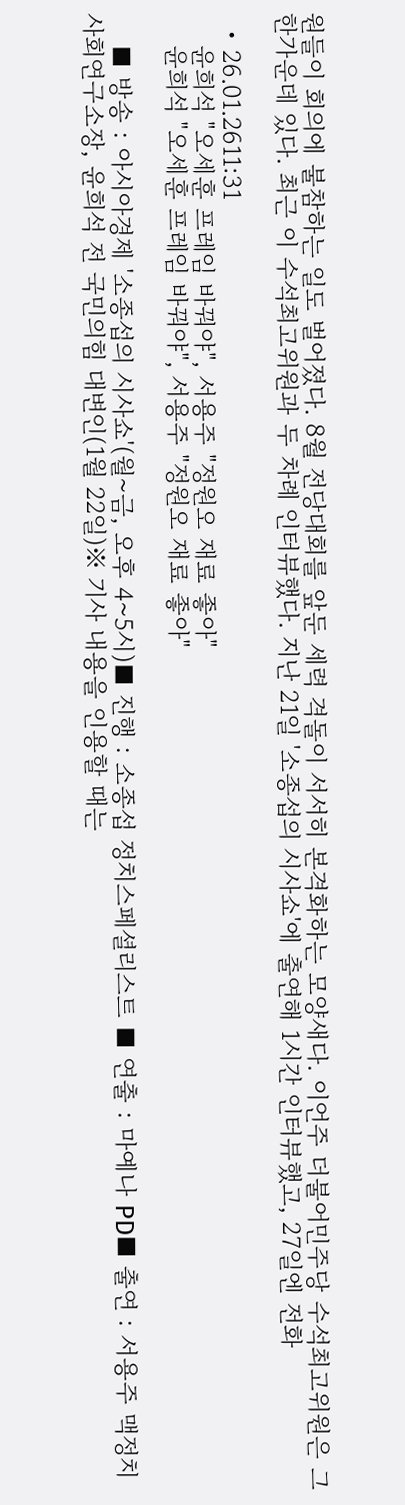원들이 회의에 불참하는 일도 벌어졌다. 8월 전당대회를 앞둔 세력 격돌이 서서히 본격화하는 모양새다. 이언주 더불어민주당 수석최고위원은 그 한가운데 있다. 최근 이 수석최고위원과 두 차례 인터뷰했다. 지난 21일 '소종섭의 시사쇼'에 출연해 1시간 인터뷰했고, 27일엔 전화

  • 26.01.2611:31
    윤희석 "오세훈 프레임 바꿔야", 서용주 "정원오 재료 좋아"
    윤희석 "오세훈 프레임 바꿔야", 서용주 "정원오 재료 좋아"

    ■ 방송 : 아시아경제 '소종섭의 시사쇼'(월~금, 오후 4~5시)■ 진행 : 소종섭 정치스페셜리스트 ■ 연출 : 마예나 PD■ 출연 : 서용주 맥정치사회연구소장, 윤희석 전 국민의힘 대변인(1월 22일)※ 기사 내용을 인용할 때는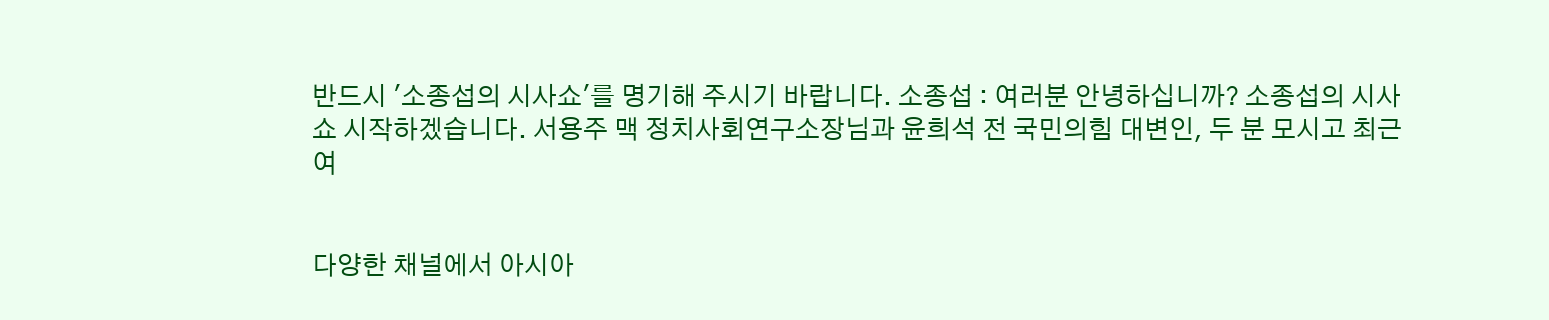반드시 '소종섭의 시사쇼'를 명기해 주시기 바랍니다. 소종섭 : 여러분 안녕하십니까? 소종섭의 시사쇼 시작하겠습니다. 서용주 맥 정치사회연구소장님과 윤희석 전 국민의힘 대변인, 두 분 모시고 최근 여


다양한 채널에서 아시아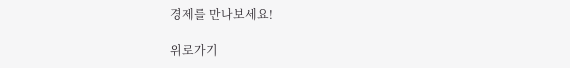경제를 만나보세요!

위로가기